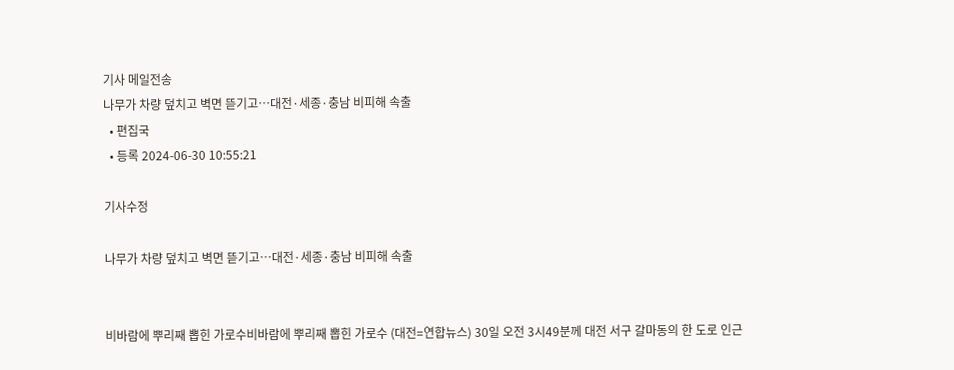기사 메일전송
나무가 차량 덮치고 벽면 뜯기고…대전·세종·충남 비피해 속출
  • 편집국
  • 등록 2024-06-30 10:55:21

기사수정

나무가 차량 덮치고 벽면 뜯기고…대전·세종·충남 비피해 속출


비바람에 뿌리째 뽑힌 가로수비바람에 뿌리째 뽑힌 가로수 (대전=연합뉴스) 30일 오전 3시49분께 대전 서구 갈마동의 한 도로 인근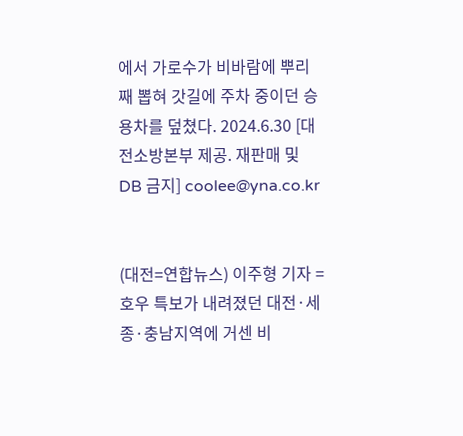에서 가로수가 비바람에 뿌리째 뽑혀 갓길에 주차 중이던 승용차를 덮쳤다. 2024.6.30 [대전소방본부 제공. 재판매 및 DB 금지] coolee@yna.co.kr


(대전=연합뉴스) 이주형 기자 = 호우 특보가 내려졌던 대전·세종·충남지역에 거센 비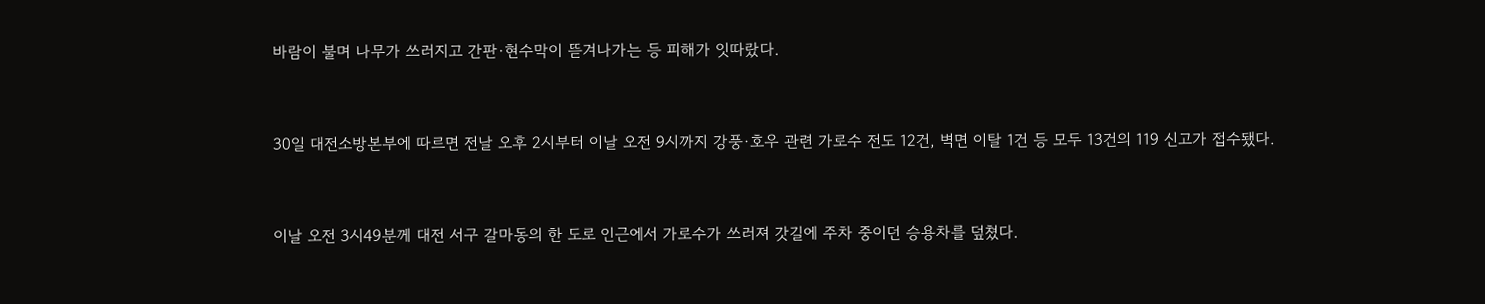바람이 불며 나무가 쓰러지고 간판·현수막이 뜯겨나가는 등 피해가 잇따랐다.


30일 대전소방본부에 따르면 전날 오후 2시부터 이날 오전 9시까지 강풍·호우 관련 가로수 전도 12건, 벽면 이탈 1건 등 모두 13건의 119 신고가 접수됐다.


이날 오전 3시49분께 대전 서구 갈마동의 한 도로 인근에서 가로수가 쓰러져 갓길에 주차 중이던 승용차를 덮쳤다.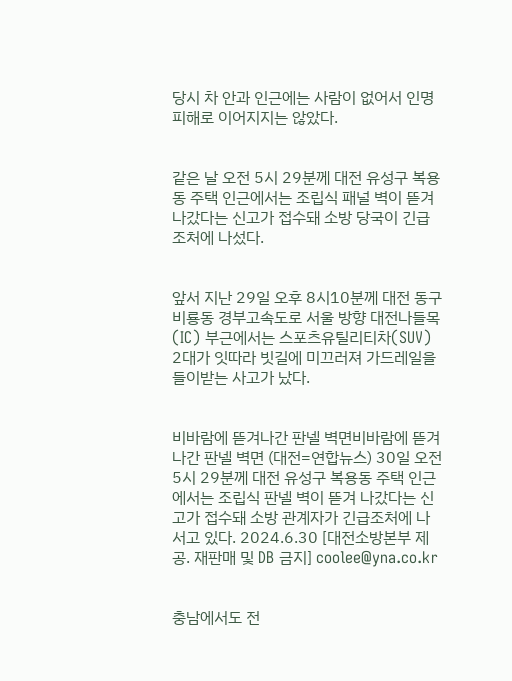당시 차 안과 인근에는 사람이 없어서 인명피해로 이어지지는 않았다.


같은 날 오전 5시 29분께 대전 유성구 복용동 주택 인근에서는 조립식 패널 벽이 뜯겨 나갔다는 신고가 접수돼 소방 당국이 긴급조처에 나섰다.


앞서 지난 29일 오후 8시10분께 대전 동구 비룡동 경부고속도로 서울 방향 대전나들목(IC) 부근에서는 스포츠유틸리티차(SUV) 2대가 잇따라 빗길에 미끄러져 가드레일을 들이받는 사고가 났다.


비바람에 뜯겨나간 판넬 벽면비바람에 뜯겨나간 판넬 벽면 (대전=연합뉴스) 30일 오전 5시 29분께 대전 유성구 복용동 주택 인근에서는 조립식 판넬 벽이 뜯겨 나갔다는 신고가 접수돼 소방 관계자가 긴급조처에 나서고 있다. 2024.6.30 [대전소방본부 제공. 재판매 및 DB 금지] coolee@yna.co.kr


충남에서도 전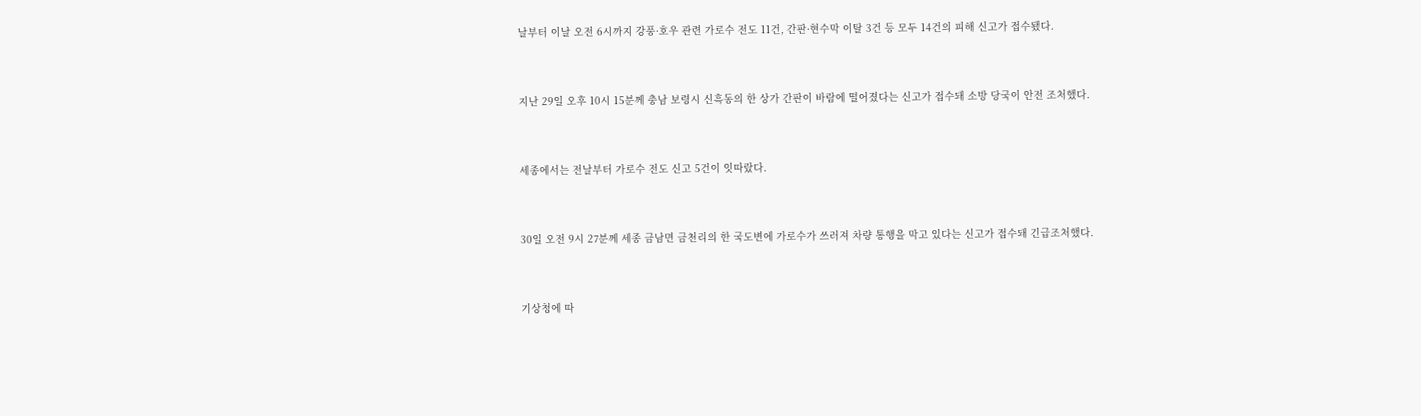날부터 이날 오전 6시까지 강풍·호우 관련 가로수 전도 11건, 간판·현수막 이탈 3건 등 모두 14건의 피해 신고가 접수됐다.


지난 29일 오후 10시 15분께 충남 보령시 신흑동의 한 상가 간판이 바람에 떨어졌다는 신고가 접수돼 소방 당국이 안전 조처했다.


세종에서는 전날부터 가로수 전도 신고 5건이 잇따랐다.


30일 오전 9시 27분께 세종 금남면 금천리의 한 국도변에 가로수가 쓰러져 차량 통행을 막고 있다는 신고가 접수돼 긴급조처했다.


기상청에 따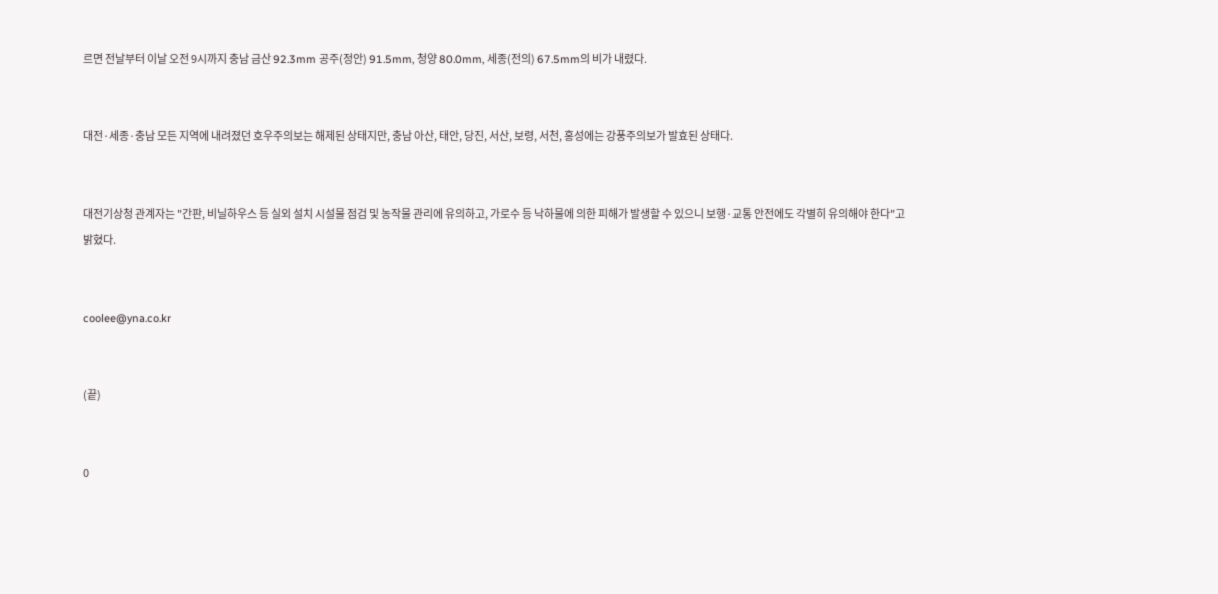르면 전날부터 이날 오전 9시까지 충남 금산 92.3mm 공주(정안) 91.5mm, 청양 80.0mm, 세종(전의) 67.5mm의 비가 내렸다.


대전·세종·충남 모든 지역에 내려졌던 호우주의보는 해제된 상태지만, 충남 아산, 태안, 당진, 서산, 보령, 서천, 홍성에는 강풍주의보가 발효된 상태다.


대전기상청 관계자는 "간판, 비닐하우스 등 실외 설치 시설물 점검 및 농작물 관리에 유의하고, 가로수 등 낙하물에 의한 피해가 발생할 수 있으니 보행·교통 안전에도 각별히 유의해야 한다"고 밝혔다.


coolee@yna.co.kr


(끝)


0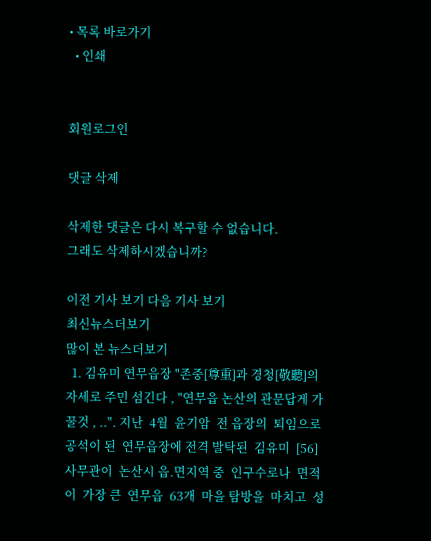• 목록 바로가기
  • 인쇄


회원로그인

댓글 삭제

삭제한 댓글은 다시 복구할 수 없습니다.
그래도 삭제하시겠습니까?

이전 기사 보기 다음 기사 보기
최신뉴스더보기
많이 본 뉴스더보기
  1. 김유미 연무읍장 "존중[尊重]과 경청[敬聽]의 자세로 주민 섬긴다 , "연무읍 논산의 관문답게 가꿀것 , ..". 지난  4월  윤기암  전 읍장의  퇴임으로  공석이 된  연무읍장에 전격 발탁된  김유미  [56]사무관이  논산시 읍.면지역 중  인구수로나  면적이  가장 큰  연무읍  63개  마을 탐방을  마치고  성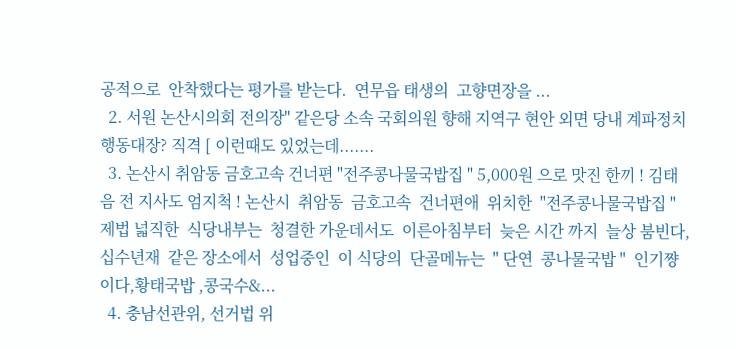공적으로  안착했다는 평가를 받는다.  연무읍 태생의  고향면장을 ...
  2. 서원 논산시의회 전의장" 같은당 소속 국회의원 향해 지역구 현안 외면 당내 계파정치 행동대장? 직격 [ 이런때도 있었는데.......
  3. 논산시 취암동 금호고속 건너편 "전주콩나물국밥집 " 5,000원 으로 맛진 한끼 ! 김태음 전 지사도 엄지척 ! 논산시  취암동  금호고속  건너편애  위치한  "전주콩나물국밥집 " 제법 넓직한  식당내부는  청결한 가운데서도  이른아침부터  늦은 시간 까지  늘상 붐빈다, 십수년재  같은 장소에서  성업중인  이 식당의  단골메뉴는  " 단연  콩나물국밥 "  인기쨩이다,황태국밥 ,콩국수&...
  4. 충남선관위, 선거법 위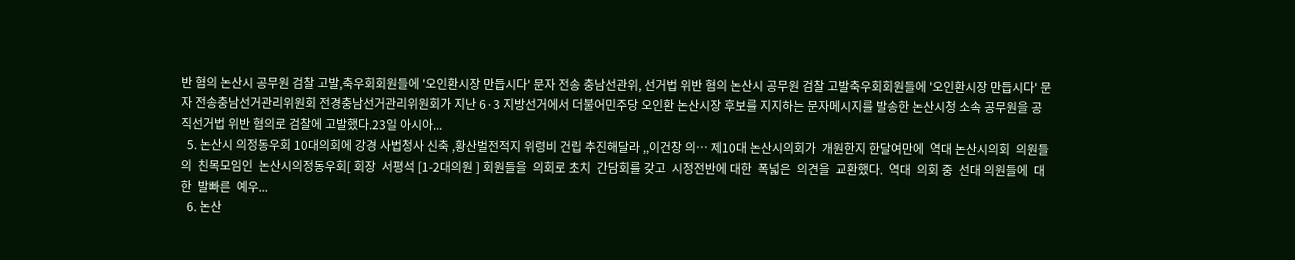반 혐의 논산시 공무원 검찰 고발,축우회회원들에 '오인환시장 만듭시다' 문자 전송 충남선관위, 선거법 위반 혐의 논산시 공무원 검찰 고발축우회회원들에 '오인환시장 만듭시다' 문자 전송충남선거관리위원회 전경충남선거관리위원회가 지난 6·3 지방선거에서 더불어민주당 오인환 논산시장 후보를 지지하는 문자메시지를 발송한 논산시청 소속 공무원을 공직선거법 위반 혐의로 검찰에 고발했다.23일 아시아...
  5. 논산시 의정동우회 10대의회에 강경 사법청사 신축 ,황산벌전적지 위령비 건립 추진해달라 ,,이건창 의… 제10대 논산시의회가  개원한지 한달여만에  역대 논산시의회  의원들의  친목모임인  논산시의정동우회[ 회장  서평석 [1-2대의원 ] 회원들을  의회로 초치  간담회를 갖고  시정전반에 대한  폭넓은  의견을  교환했다.  역대  의회 중  선대 의원들에  대한  발빠른  예우...
  6. 논산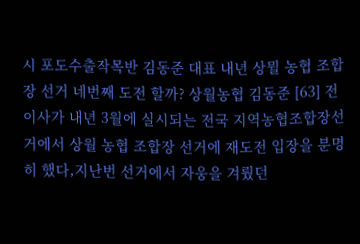시 포도수출작목반 김동준 대표 내년 상뭘 농협 조합장 선거 네번째 도전 할까? 상월농협 김동준 [63] 전 이사가 내년 3월에 실시되는 전국 지역농협조합장선거에서 상월 농협 조합장 선거에 재도전 입장을 분명히 했다,지난번 선거에서 자웅을 겨뤘던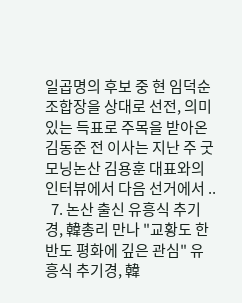일곱명의 후보 중 현 임덕순 조합장을 상대로 선전, 의미 있는 득표로 주목을 받아온 김동준 전 이사는 지난 주 굿모닝논산 김용훈 대표와의 인터뷰에서 다음 선거에서 ..
  7. 논산 출신 유흥식 추기경, 韓총리 만나 "교황도 한반도 평화에 깊은 관심" 유흥식 추기경, 韓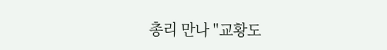총리 만나 "교황도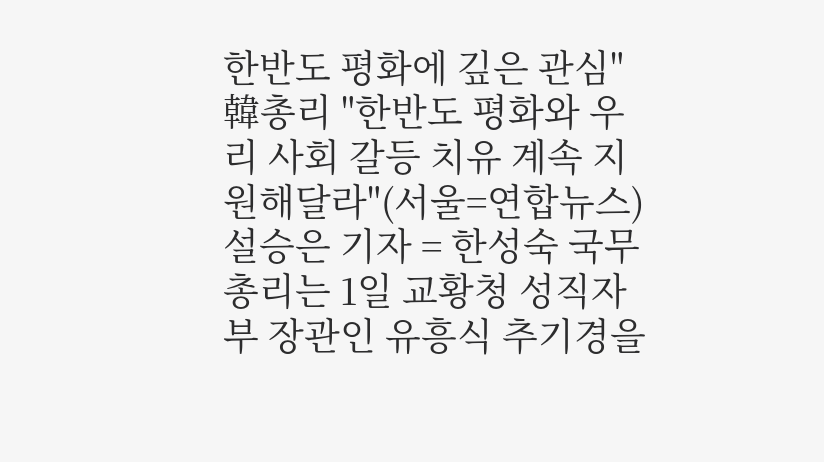한반도 평화에 깊은 관심"韓총리 "한반도 평화와 우리 사회 갈등 치유 계속 지원해달라"(서울=연합뉴스) 설승은 기자 = 한성숙 국무총리는 1일 교황청 성직자부 장관인 유흥식 추기경을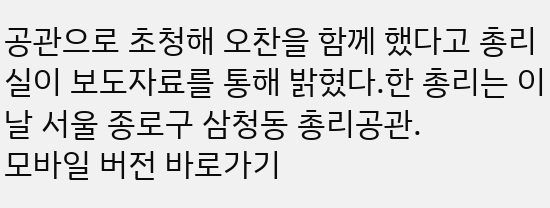공관으로 초청해 오찬을 함께 했다고 총리실이 보도자료를 통해 밝혔다.한 총리는 이날 서울 종로구 삼청동 총리공관.
모바일 버전 바로가기